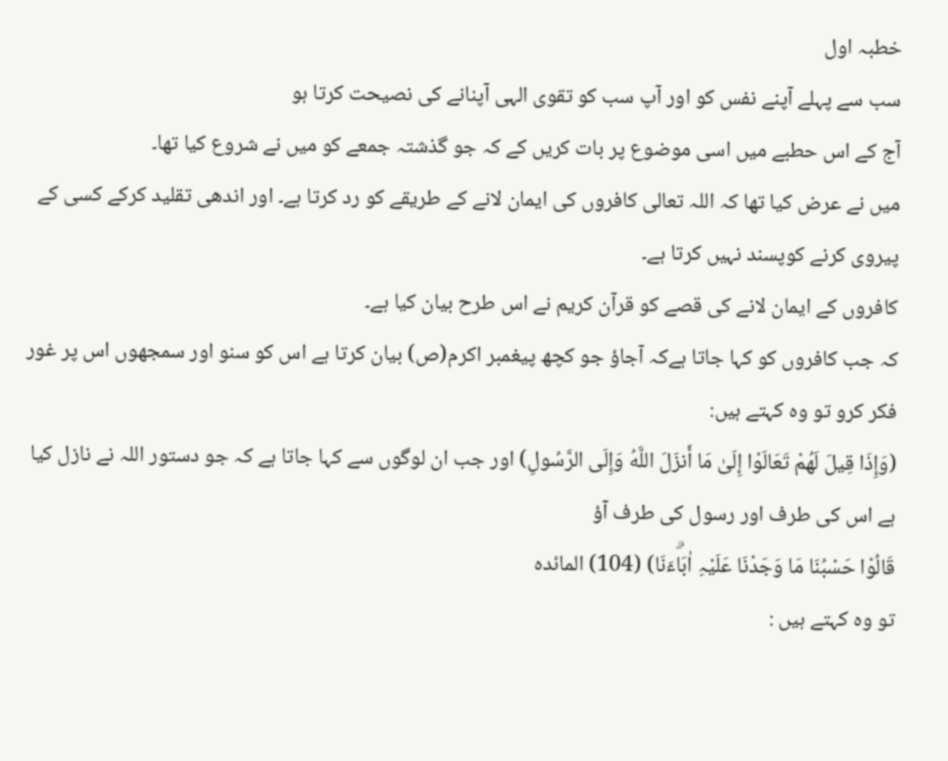خطبہ اول
سب سے پہلے آپنے نفس کو اور آپ سب کو تقوی الہی آپنانے کی نصیحت کرتا ہو
آج کے اس حطبے میں اسی موضوع پر بات کریں کے کہ جو گذشتہ جمعے کو میں نے شروع کیا تھا۔
میں نے عرض کیا تھا کہ اللہ تعالی کافروں کی ایمان لانے کے طریقے کو رد کرتا ہے۔ اور اندھی تقلید کرکے کسی کے پیروی کرنے کوپسند نہیں کرتا ہے۔
کافروں کے ایمان لانے کی قصے کو قرآن کریم نے اس طرح بیان کیا ہے۔
کہ جب کافروں کو کہا جاتا ہےکہ آجاؤ جو کچھ پیغمبر اکرم(ص) بیان کرتا ہے اس کو سنو اور سمجھوں اس پر غور فکر کرو تو وہ کہتے ہیں:
(وَإِذَا قِيلَ لَهُمْ تَعَالَوْا إِلَىٰ مَا أَنزَلَ اللَّهُ وَإِلَى الرَّسُولِ) اور جب ان لوگوں سے کہا جاتا ہے کہ جو دستور اللہ نے نازل کیا ہے اس کی طرف اور رسول کی طرف آؤ
قَالُوْا حَسْبُنَا مَا وَجَدْنَا عَلَيْہِ اٰبَاۗءَنَا) (104) المائدہ
تو وہ کہتے ہیں :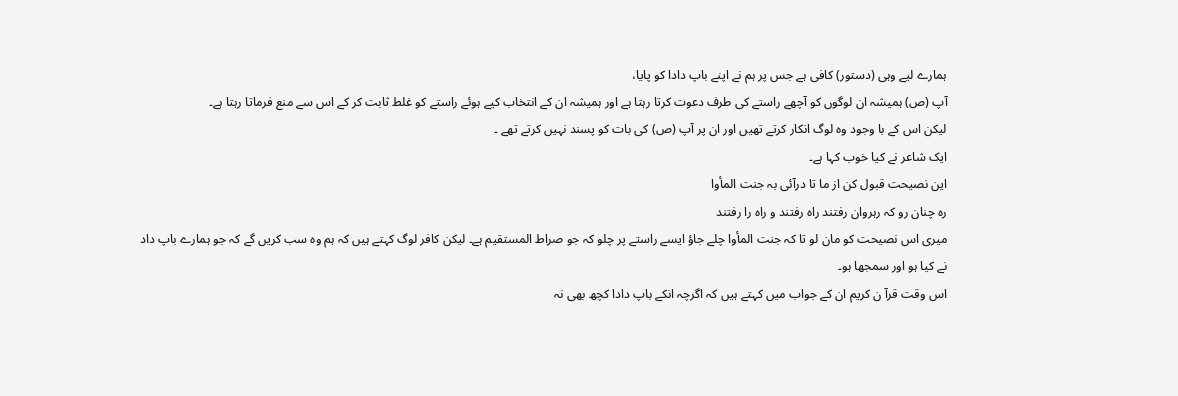ہمارے لیے وہی (دستور) کافی ہے جس پر ہم نے اپنے باپ دادا کو پایا،
آپ (ص) ہمیشہ ان لوگوں کو آچھے راستے کی طرف دعوت کرتا رہتا ہے اور ہمیشہ ان کے انتخاب کیے ہوئے راستے کو غلط ثابت کر کے اس سے منع فرماتا رہتا ہے۔
لیکن اس کے با وجود وہ لوگ انکار کرتے تھیں اور ان پر آپ (ص) کی بات کو پسند نہیں کرتے تھے ۔
ایک شاعر نے کیا خوب کہا ہے۔
این نصیحت قبول کن از ما تا درآئی بہ جنت المأوا
ره چنان رو کہ رہروان رفتند راه رفتند و راہ را رفتند
میری اس نصیحت کو مان لو تا کہ جنت المأوا چلے جاؤ ایسے راستے پر چلو کہ جو صراط المستقیم ہے۔ لیکن کافر لوگ کہتے ہیں کہ ہم وہ سب کریں گے کہ جو ہمارے باپ داد نے کیا ہو اور سمجھا ہو۔
اس وقت قرآ ن کریم ان کے جواب میں کہتے ہیں کہ اگرچہ انکے باپ دادا کچھ بھی نہ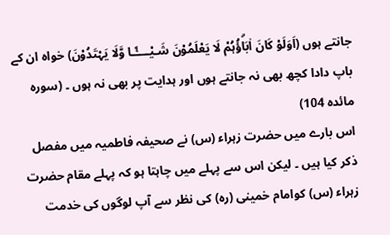جانتے ہوں (اَوَلَوْ کَانَ اٰبَاۗؤُہُمْ لَا يَعْلَمُوْنَ شَـيْــــًٔـا وَّلَا يَہْتَدُوْنَ) خواہ ان کے باپ دادا کچھ بھی نہ جانتے ہوں اور ہدایت پر بھی نہ ہوں ۔ (سورہ مائدہ 104)
اس بارے میں حضرت زہراء (س) نے صحیفہ فاطمیہ میں مفصل ذکر کیا ہیں ۔ لیکن اس سے پہلے میں چاہتا ہو کہ پہلے مقام حضرت زہراء (س) کوامام خمینی (رہ) کی نظر سے آپ لوگوں کی خدمت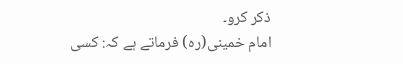ذکر کرو۔
امام خمینی(رہ) فرماتے ہے کہ: کسی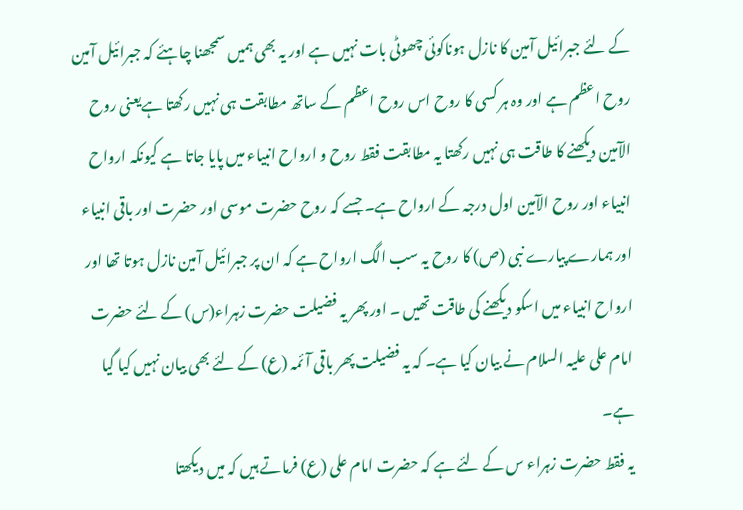کے لئے جبرائیل آمین کا نازل ہوناکوئی چھوٹی بات نہیں ہے اور یہ بھی ہمیں سمجھنا چاہئے کہ جبرائیل آمین روح اعظم ہے اور وہ ہر کسی کا روح اس روح اعظم کے ساتھ مطابقت ہی نہیں رکھتا ہےیعنی روح الآمین دیکھنے کا طاقت ہی نہیں رکھتا یہ مطابقت فقط روح و ارواح انبیاء میں پایا جاتا ہے کیونکہ ارواح انبیاء اور روح الآمین اول درجہ کے ارواح ہے۔ جسے کہ روح حضرت موسی اور حضرت اور باقی انبیاء اور ہمارے پیارے نبی (ص) کا روح یہ سب الگ ارواح ہے کہ ان پر جبرائیل آمین نازل ہوتا تھا اور ارواح انبیاء میں اسکو دیکھنے کی طاقت تھیں ۔ اور پھر یہ فضیلت حضرت زہراء(س) کے لئے حضرت امام علی علیہ السلام نے بیان کیا ہے۔ کہ یہ فضیلت پھر باقی آئمہ (ع) کے لئے بھی بیان نہیں کیا گیا ہے۔
یہ فقط حضرت زہراء س کے لئے ہے کہ حضرت امام علی (ع) فرماتے ہیں کہ میں دیکھتا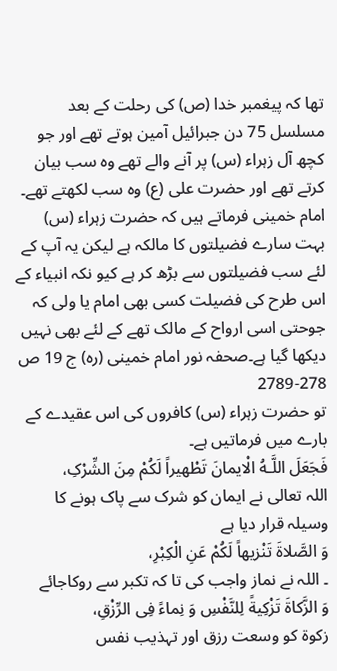تھا کہ پیغمبر خدا (ص) کی رحلت کے بعد مسلسل 75 دن جبرائیل آمین ہوتے تھے اور جو کچھ آل زہراء (س) پر آنے والے تھے وہ سب بیان کرتے تھے اور حضرت علی (ع) وہ سب لکھتے تھے۔
امام خمینی فرماتے ہیں کہ حضرت زہراء (س) بہت سارے فضیلتوں کا مالکہ ہے لیکن یہ آپ کے لئے سب فضیلتوں سے بڑھ کر ہے کیو نکہ انبیاء کے اس طرح کی فضیلت کسی بھی امام یا ولی کہ جوحتی اسی ارواح کے مالک تھے کے لئے بھی نہیں دیکھا گیا ہے۔صحفہ نور امام خمینی (رہ) ج 19 ص 278-2789
تو حضرت زہراء (س) کافروں کی اس عقیدے کے بارے میں فرماتیں ہے۔
فَجَعَلَ اللَّـهُ الْایمانَ تَطْهیراً لَکُمْ مِنَ الشِّرْکِ،
اللہ تعالى نے ایمان کو شرک سے پاک ہونے کا وسیلہ قرار دیا ہے
وَ الصَّلاةَ تَنْزیهاً لَکُمْ عَنِ الْکِبْرِ،
۔ اللہ نے نماز واجب کى تا کہ تکبر سے روکاجائے
وَ الزَّکاةَ تَزْکِیةً لِلنَّفْسِ وَ نِماءً فِی الرِّزْقِ،
زکوة کو وسعت رزق اور تہذیب نفس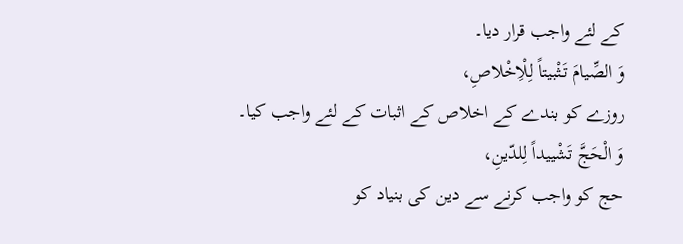کے لئے واجب قرار دیا۔
وَ الصِّیامَ تَثْبیتاً لِلْاِخْلاصِ،
روزے کو بندے کے اخلاص کے اثبات کے لئے واجب کیا۔
وَ الْحَجَّ تَشْییداً لِلدّینِ،
حج کو واجب کرنے سے دین کى بنیاد کو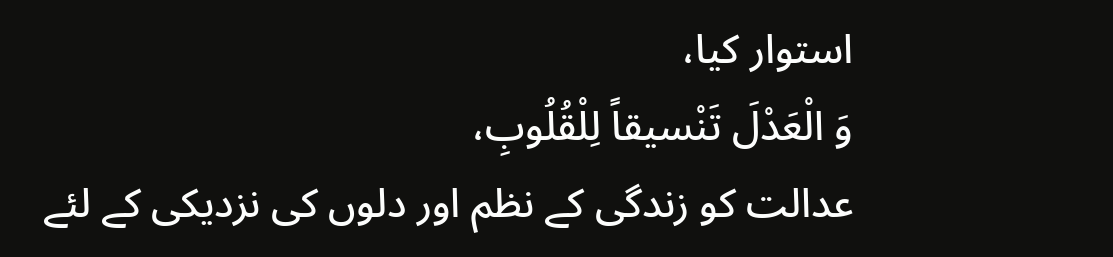استوار کیا،
وَ الْعَدْلَ تَنْسیقاً لِلْقُلُوبِ،
عدالت کو زندگى کے نظم اور دلوں کى نزدیکى کے لئے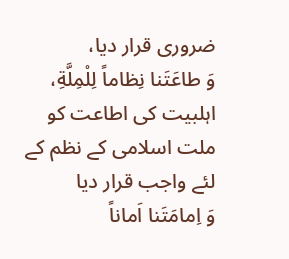ضرورى قرار دیا،
وَ طاعَتَنا نِظاماً لِلْمِلَّةِ،
اہلبیت کى اطاعت کو ملت اسلامى کے نظم کے لئے واجب قرار دیا
وَ اِمامَتَنا اَماناً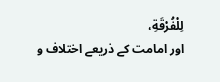لِلْفُرْقَةِ،
اور امامت کے ذریعے اختلاف و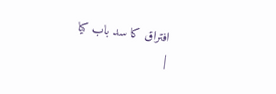افتراق کا سد باب کیا
|